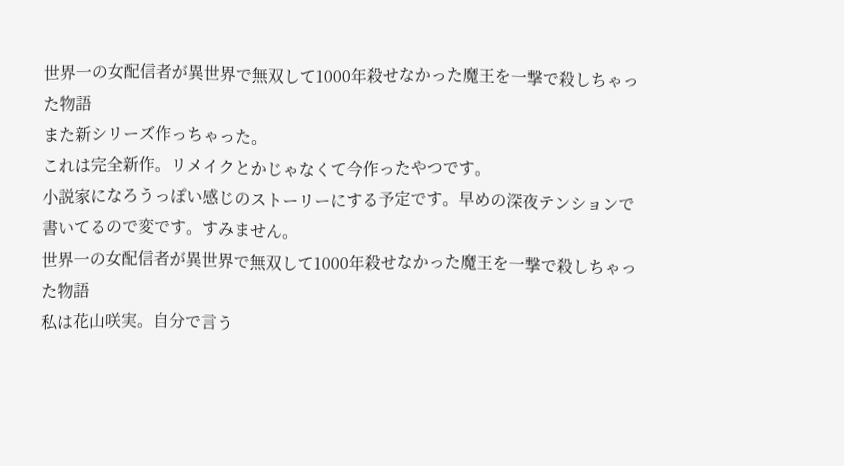世界一の女配信者が異世界で無双して1000年殺せなかった魔王を一撃で殺しちゃった物語
また新シリーズ作っちゃった。
これは完全新作。リメイクとかじゃなくて今作ったやつです。
小説家になろうっぽい感じのストーリーにする予定です。早めの深夜テンションで書いてるので変です。すみません。
世界一の女配信者が異世界で無双して1000年殺せなかった魔王を一撃で殺しちゃった物語
私は花山咲実。自分で言う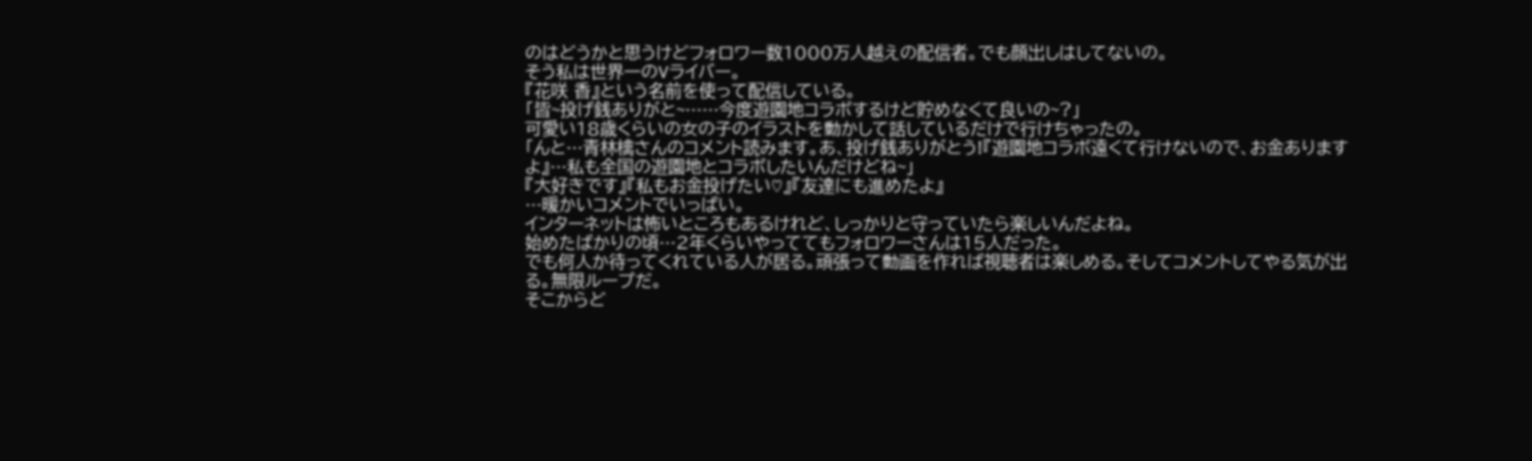のはどうかと思うけどフォロワー数1000万人越えの配信者。でも顔出しはしてないの。
そう私は世界一のVライバー。
『花咲 香』という名前を使って配信している。
「皆~投げ銭ありがと~……今度遊園地コラボするけど貯めなくて良いの~?」
可愛い18歳くらいの女の子のイラストを動かして話しているだけで行けちゃったの。
「んと…青林檎さんのコメント読みます。あ、投げ銭ありがとう!『遊園地コラボ遠くて行けないので、お金ありますよ』…私も全国の遊園地とコラボしたいんだけどね~」
『大好きです』『私もお金投げたい♡』『友達にも進めたよ』
…暖かいコメントでいっぱい。
インターネットは怖いところもあるけれど、しっかりと守っていたら楽しいんだよね。
始めたばかりの頃…2年くらいやっててもフォロワーさんは15人だった。
でも何人か待ってくれている人が居る。頑張って動画を作れば視聴者は楽しめる。そしてコメントしてやる気が出る。無限ループだ。
そこからど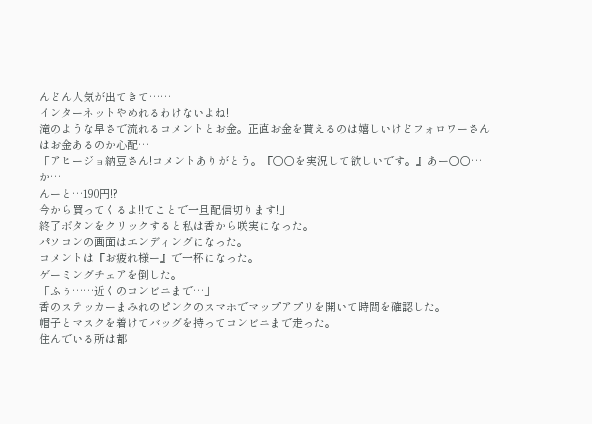んどん人気が出てきて……
インターネットやめれるわけないよね!
滝のような早さで流れるコメントとお金。正直お金を貰えるのは嬉しいけどフォロワーさんはお金あるのか心配…
「アヒージョ納豆さん!コメントありがとう。『○○を実況して欲しいです。』あー○○…か…
んーと…190円!?
今から買ってくるよ!!てことで一旦配信切ります!」
終了ボタンをクリックすると私は香から咲実になった。
パソコンの画面はエンディングになった。
コメントは『お疲れ様ー』で一杯になった。
ゲーミングチェアを倒した。
「ふぅ……近くのコンビニまで…」
香のステッカーまみれのピンクのスマホでマップアプリを開いて時間を確認した。
帽子とマスクを着けてバッグを持ってコンビニまで走った。
住んでいる所は都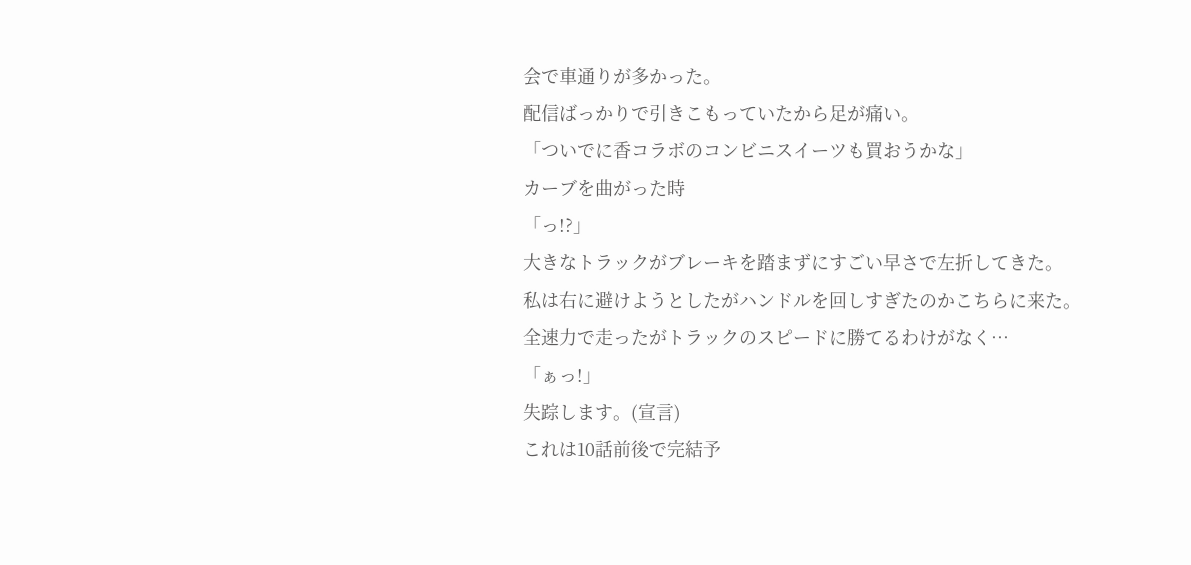会で車通りが多かった。
配信ばっかりで引きこもっていたから足が痛い。
「ついでに香コラボのコンビニスイーツも買おうかな」
カーブを曲がった時
「っ!?」
大きなトラックがブレーキを踏まずにすごい早さで左折してきた。
私は右に避けようとしたがハンドルを回しすぎたのかこちらに来た。
全速力で走ったがトラックのスピードに勝てるわけがなく…
「ぁっ!」
失踪します。(宣言)
これは10話前後で完結予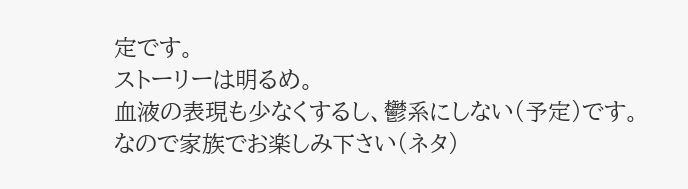定です。
ストーリーは明るめ。
血液の表現も少なくするし、鬱系にしない(予定)です。
なので家族でお楽しみ下さい(ネタ)